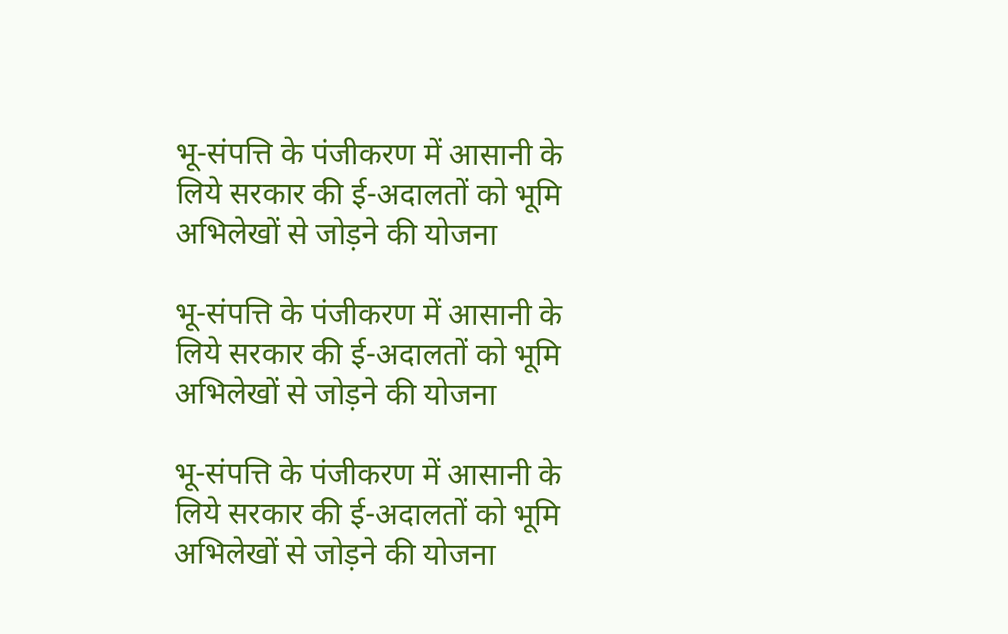भू-संपत्ति के पंजीकरण में आसानी के लिये सरकार की ई-अदालतों को भूमि अभिलेखों से जोड़ने की योजना

भू-संपत्ति के पंजीकरण में आसानी के लिये सरकार की ई-अदालतों को भूमि अभिलेखों से जोड़ने की योजना

भू-संपत्ति के पंजीकरण में आसानी के लिये सरकार की ई-अदालतों को भूमि अभिलेखों से जोड़ने की योजना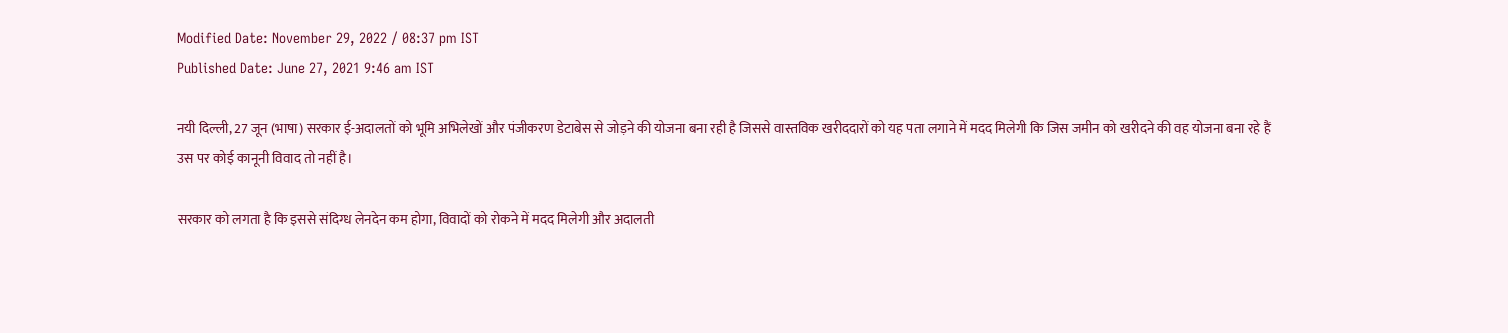Modified Date: November 29, 2022 / 08:37 pm IST
Published Date: June 27, 2021 9:46 am IST

नयी दिल्ली, 27 जून (भाषा) सरकार ई-अदालतों को भूमि अभिलेखों और पंजीकरण डेटाबेस से जोड़ने की योजना बना रही है जिससे वास्तविक खरीददारों को यह पता लगाने में मदद मिलेगी कि जिस जमीन को खरीदने की वह योजना बना रहे हैं उस पर कोई कानूनी विवाद तो नहीं है।

सरकार को लगता है कि इससे संदिग्ध लेनदेन कम होगा, विवादों को रोकने में मदद मिलेगी और अदालती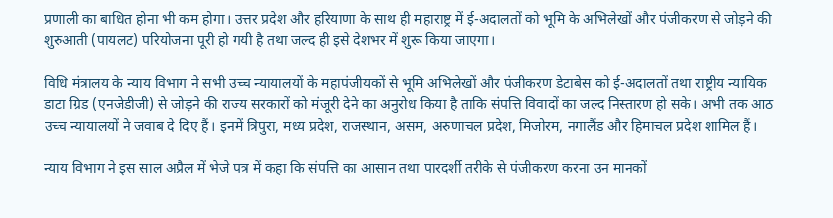प्रणाली का बाधित होना भी कम होगा। उत्तर प्रदेश और हरियाणा के साथ ही महाराष्ट्र में ई-अदालतों को भूमि के अभिलेखों और पंजीकरण से जोड़ने की शुरुआती (पायलट) परियोजना पूरी हो गयी है तथा जल्द ही इसे देशभर में शुरू किया जाएगा।

विधि मंत्रालय के न्याय विभाग ने सभी उच्च न्यायालयों के महापंजीयकों से भूमि अभिलेखों और पंजीकरण डेटाबेस को ई-अदालतों तथा राष्ट्रीय न्यायिक डाटा ग्रिड (एनजेडीजी) से जोड़ने की राज्य सरकारों को मंजूरी देने का अनुरोध किया है ताकि संपत्ति विवादों का जल्द निस्तारण हो सके। अभी तक आठ उच्च न्यायालयों ने जवाब दे दिए हैं। इनमें त्रिपुरा, मध्य प्रदेश, राजस्थान, असम, अरुणाचल प्रदेश, मिजोरम, नगालैंड और हिमाचल प्रदेश शामिल हैं।

न्याय विभाग ने इस साल अप्रैल में भेजे पत्र में कहा कि संपत्ति का आसान तथा पारदर्शी तरीके से पंजीकरण करना उन मानकों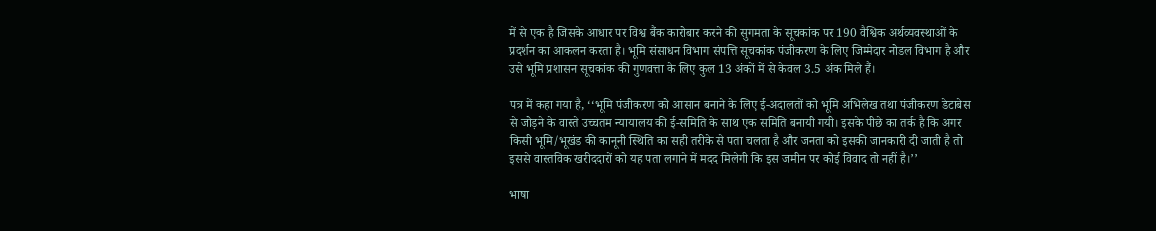में से एक है जिसके आधार पर विश्व बैंक कारोबार करने की सुगमता के सूचकांक पर 190 वैश्विक अर्थव्यवस्थाओं के प्रदर्शन का आकलन करता है। भूमि संसाधन विभाग संपत्ति सूचकांक पंजीकरण के लिए जिम्मेदार नोडल विभाग है और उसे भूमि प्रशासन सूचकांक की गुणवत्ता के लिए कुल 13 अंकों में से केवल 3.5 अंक मिले हैं।

पत्र में कहा गया है, ‘‘भूमि पंजीकरण को आसान बनाने के लिए ई-अदालतों को भूमि अभिलेख तथा पंजीकरण डेटाबेस से जोड़ने के वास्ते उच्चतम न्यायालय की ई-समिति के साथ एक समिति बनायी गयी। इसके पीछे का तर्क है कि अगर किसी भूमि/भूखंड की कानूनी स्थिति का सही तरीके से पता चलता है और जनता को इसकी जानकारी दी जाती है तो इससे वास्तविक खरीददारों को यह पता लगाने में मदद मिलेगी कि इस जमीन पर कोई विवाद तो नहीं है।’’

भाषा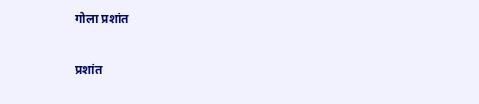गोला प्रशांत

प्रशांत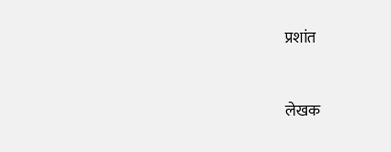प्रशांत


लेखक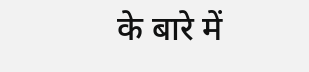के बारे में